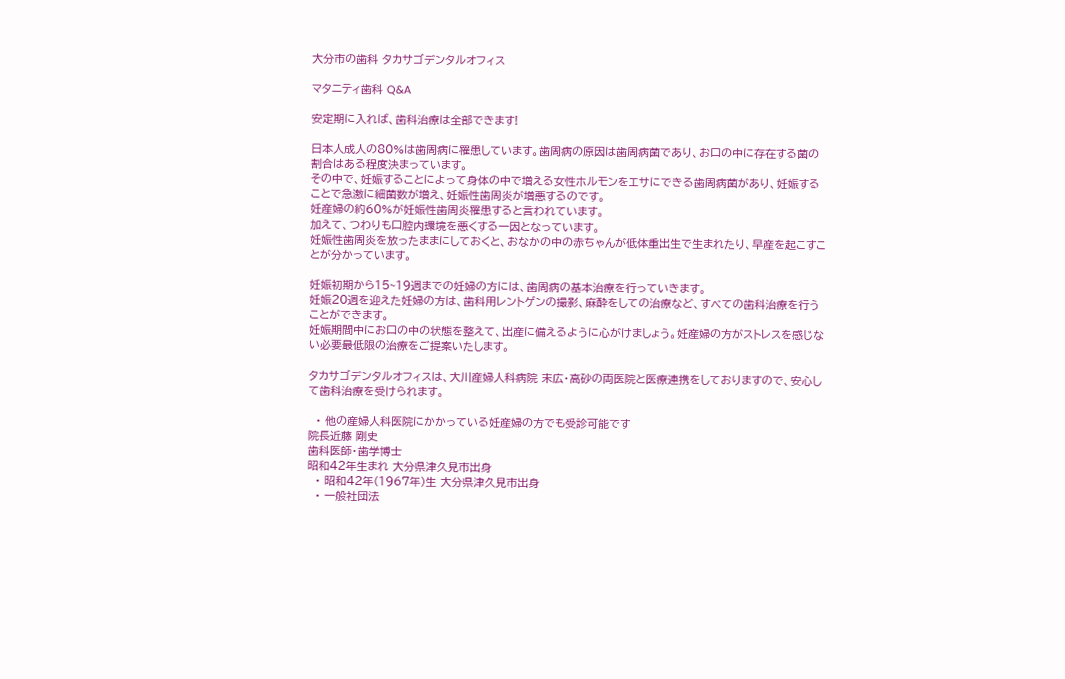大分市の歯科 タカサゴデンタルオフィス

マタニティ歯科 Q&A

安定期に入れば、歯科治療は全部できます!

日本人成人の80%は歯周病に罹患しています。歯周病の原因は歯周病菌であり、お口の中に存在する菌の割合はある程度決まっています。
その中で、妊娠することによって身体の中で増える女性ホルモンをエサにできる歯周病菌があり、妊娠することで急激に細菌数が増え、妊娠性歯周炎が増悪するのです。
妊産婦の約60%が妊娠性歯周炎罹患すると言われています。
加えて、つわりも口腔内環境を悪くする一因となっています。
妊娠性歯周炎を放ったままにしておくと、おなかの中の赤ちゃんが低体重出生で生まれたり、早産を起こすことが分かっています。

妊娠初期から15~19週までの妊婦の方には、歯周病の基本治療を行っていきます。
妊娠20週を迎えた妊婦の方は、歯科用レントゲンの撮影、麻酔をしての治療など、すべての歯科治療を行うことができます。
妊娠期間中にお口の中の状態を整えて、出産に備えるように心がけましょう。妊産婦の方がストレスを感じない必要最低限の治療をご提案いたします。

タカサゴデンタルオフィスは、大川産婦人科病院 末広・高砂の両医院と医療連携をしておりますので、安心して歯科治療を受けられます。

  • 他の産婦人科医院にかかっている妊産婦の方でも受診可能です
院長近藤 剛史
歯科医師・歯学博士
昭和42年生まれ 大分県津久見市出身
  • 昭和42年(1967年)生 大分県津久見市出身
  • 一般社団法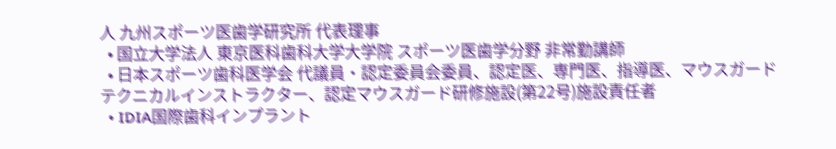人 九州スポーツ医歯学研究所 代表理事
  • 国立大学法人 東京医科歯科大学大学院 スポーツ医歯学分野 非常勤講師
  • 日本スポーツ歯科医学会 代議員・認定委員会委員、認定医、専門医、指導医、マウスガードテクニカルインストラクター、認定マウスガード研修施設(第22号)施設責任者
  • IDIA国際歯科インプラント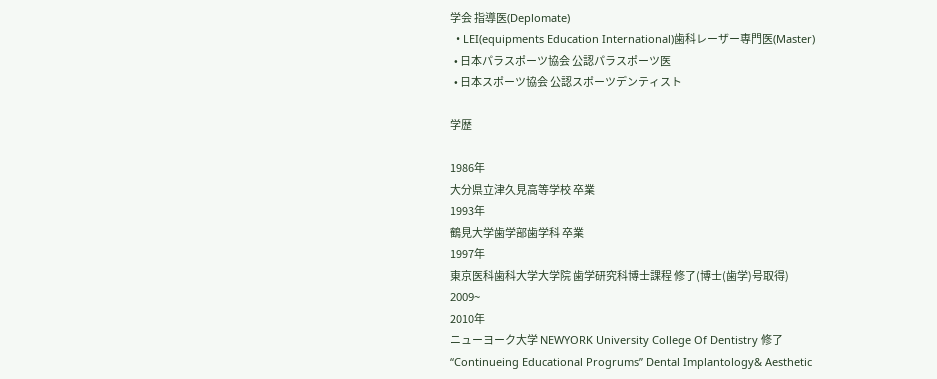学会 指導医(Deplomate)
  • LEI(equipments Education International)歯科レーザー専門医(Master)
  • 日本パラスポーツ協会 公認パラスポーツ医
  • 日本スポーツ協会 公認スポーツデンティスト

学歴

1986年
大分県立津久見高等学校 卒業
1993年
鶴見大学歯学部歯学科 卒業
1997年
東京医科歯科大学大学院 歯学研究科博士課程 修了(博士(歯学)号取得)
2009~
2010年
ニューヨーク大学 NEWYORK University College Of Dentistry 修了
“Continueing Educational Progrums” Dental Implantology& Aesthetic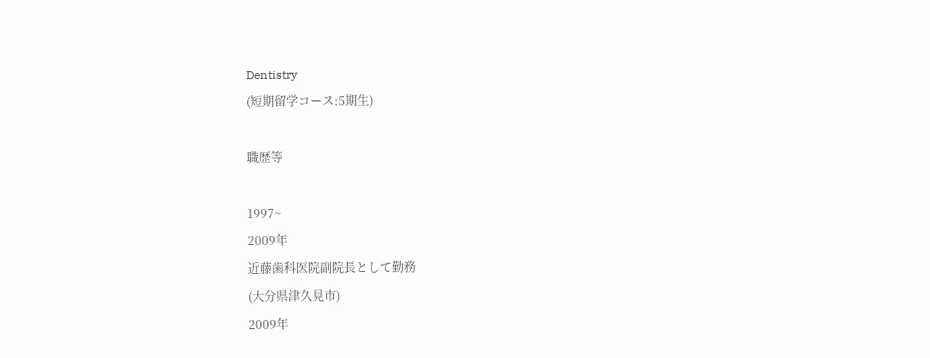Dentistry
(短期留学コース:5期生)

職歴等

1997~
2009年
近藤歯科医院副院長として勤務
(大分県津久見市)
2009年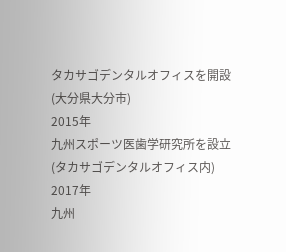タカサゴデンタルオフィスを開設
(大分県大分市)
2015年
九州スポーツ医歯学研究所を設立
(タカサゴデンタルオフィス内)
2017年
九州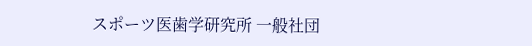スポーツ医歯学研究所 一般社団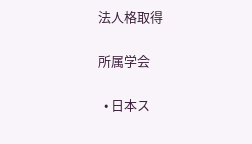法人格取得

所属学会

  • 日本ス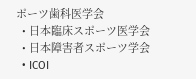ポーツ歯科医学会
  • 日本臨床スポーツ医学会
  • 日本障害者スポーツ学会
  • ICOI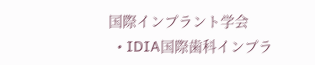国際インプラント学会
  • IDIA国際歯科インプラ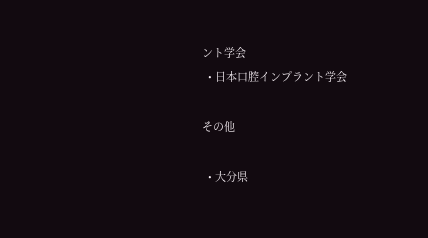ント学会
  • 日本口腔インプラント学会

その他

  • 大分県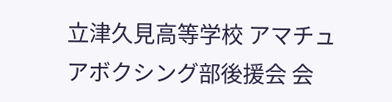立津久見高等学校 アマチュアボクシング部後援会 会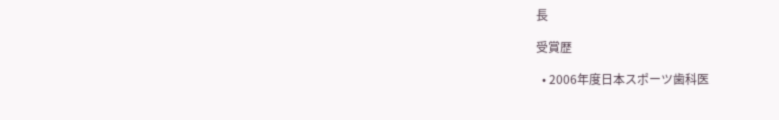長

受賞歴

  • 2006年度日本スポーツ歯科医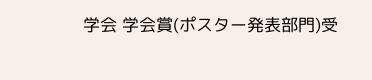学会 学会賞(ポスター発表部門)受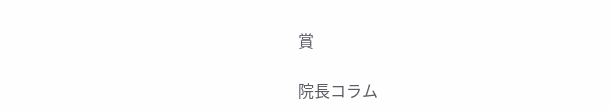賞

院長コラム